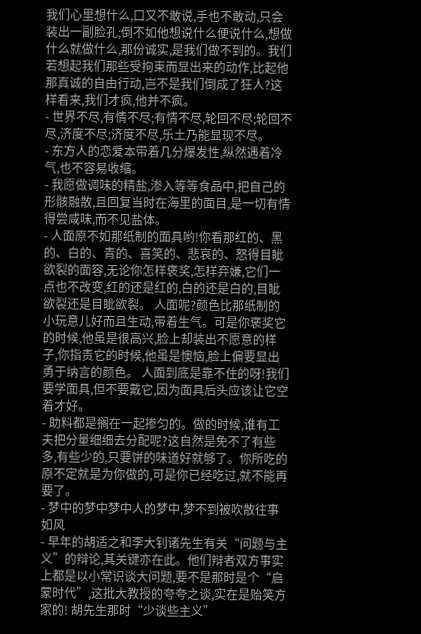我们心里想什么,口又不敢说,手也不敢动,只会装出一副脸孔;倒不如他想说什么便说什么,想做什么就做什么,那份诚实,是我们做不到的。我们若想起我们那些受拘束而显出来的动作,比起他那真诚的自由行动,岂不是我们倒成了狂人?这样看来,我们才疯,他并不疯。
- 世界不尽,有情不尽;有情不尽,轮回不尽;轮回不尽,济度不尽;济度不尽,乐土乃能显现不尽。
- 东方人的恋爱本带着几分爆发性,纵然遇着冷气,也不容易收缩。
- 我愿做调味的精盐,渗入等等食品中,把自己的形骸融散,且回复当时在海里的面目,是一切有情得尝咸味,而不见盐体。
- 人面原不如那纸制的面具哟!你看那红的、黑的、白的、青的、喜笑的、悲哀的、怒得目眦欲裂的面容,无论你怎样褒奖,怎样弃嫌,它们一点也不改变,红的还是红的,白的还是白的,目眦欲裂还是目眦欲裂。 人面呢?颜色比那纸制的小玩意儿好而且生动,带着生气。可是你褒奖它的时候,他虽是很高兴,脸上却装出不愿意的样子,你指责它的时候,他虽是懊恼,脸上偏要显出勇于纳言的颜色。 人面到底是靠不住的呀!我们要学面具,但不要戴它,因为面具后头应该让它空着才好。
- 助料都是搁在一起掺匀的。做的时候,谁有工夫把分量细细去分配呢?这自然是免不了有些多,有些少的,只要饼的味道好就够了。你所吃的原不定就是为你做的,可是你已经吃过,就不能再要了。
- 梦中的梦中梦中人的梦中,梦不到被吹散往事如风
- 早年的胡适之和李大钊诸先生有关“问题与主义”的辩论,其关键亦在此。他们辩者双方事实上都是以小常识谈大问题,要不是那时是个“启蒙时代”,这批大教授的夸夸之谈,实在是贻笑方家的! 胡先生那时“少谈些主义”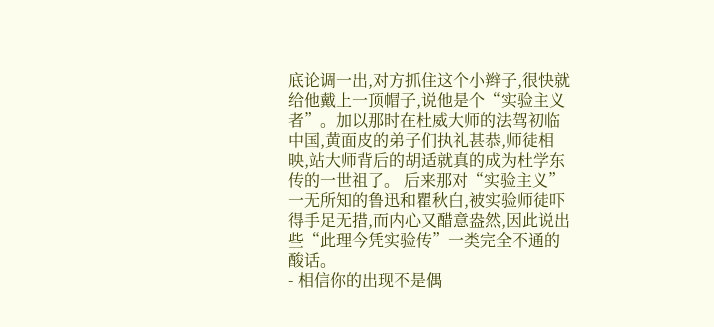底论调一出,对方抓住这个小辫子,很快就给他戴上一顶帽子,说他是个“实验主义者”。加以那时在杜威大师的法驾初临中国,黄面皮的弟子们执礼甚恭,师徒相映,站大师背后的胡适就真的成为杜学东传的一世祖了。 后来那对“实验主义”一无所知的鲁迅和瞿秋白,被实验师徒吓得手足无措,而内心又醋意盎然,因此说出些“此理今凭实验传”一类完全不通的酸话。
- 相信你的出现不是偶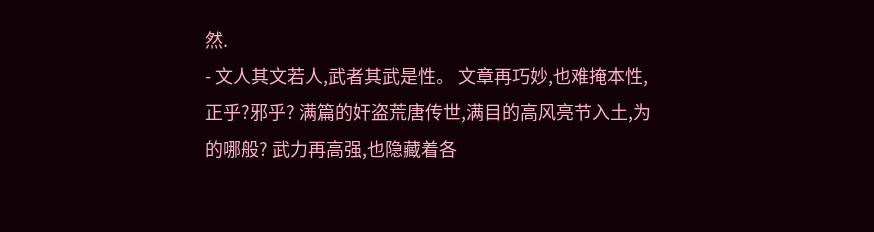然.
- 文人其文若人,武者其武是性。 文章再巧妙,也难掩本性,正乎?邪乎? 满篇的奸盗荒唐传世,满目的高风亮节入土,为的哪般? 武力再高强,也隐藏着各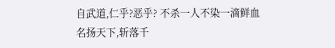自武道,仁乎?恶乎? 不杀一人不染一滴鲜血名扬天下,斩落千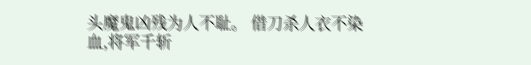头魔鬼凶残为人不耻。 借刀杀人衣不染血,将军千斩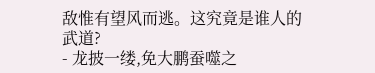敌惟有望风而逃。这究竟是谁人的武道?
- 龙披一缕,免大鹏蚕噬之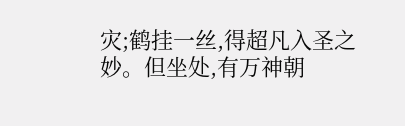灾;鹤挂一丝,得超凡入圣之妙。但坐处,有万神朝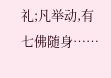礼;凡举动,有七佛随身……